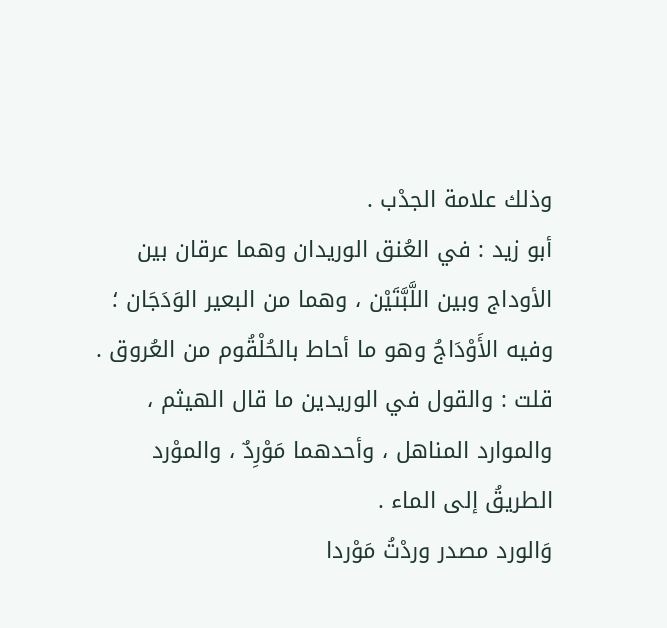وذلك علامة الجدْب .
أبو زيد : في العُنق الوريدان وهما عرقان بين الأوداج وبين اللَّبَّتَيْن ، وهما من البعير الوَدَجَان ؛ وفيه الأَوْدَاجُ وهو ما أحاط بالحُلْقُوم من العُروق .
قلت : والقول في الوريدين ما قال الهيثم ، والموارد المناهل ، وأحدهما مَوْرِدٌ ، والموْرد الطريقُ إلى الماء .
وَالورد مصدر وردْتُ مَوْردا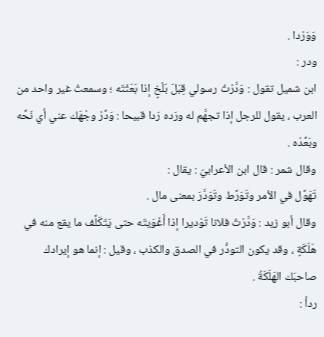وَوَرْدا .
ودر :
ابن شميل تقول : وَدَّرْتُ رسولي قِبَلَ بَلْخٍ إذا بَعَثْتَه ؛ وسمعتُ غير واحد من العرب ، يقول للرجل إذا تجهَّم له ورَده رَدا قبيحا : وَدِّرْ وجْهَك عني أي نَحِّه وبَعِّدْه .
وقال شمر : قال ابن الأعرابيّ : يقال :
تَهَوَّل في الأمر وتَوَرَّط وتَوَدَّرَ بمعنى مال .
وقال أبو زيد : وَدَّرْتُ فلانا تَوْديرا إذا أَغْوَيتَه حتى يَتَكَلَّف ما يقع منه في هَلَكَةٍ ، وقد يكون التودُّر في الصدق والكذب ، وقيل : إنما هو إيرادك صاحبَك الهَلَكَةُ .
ردأ :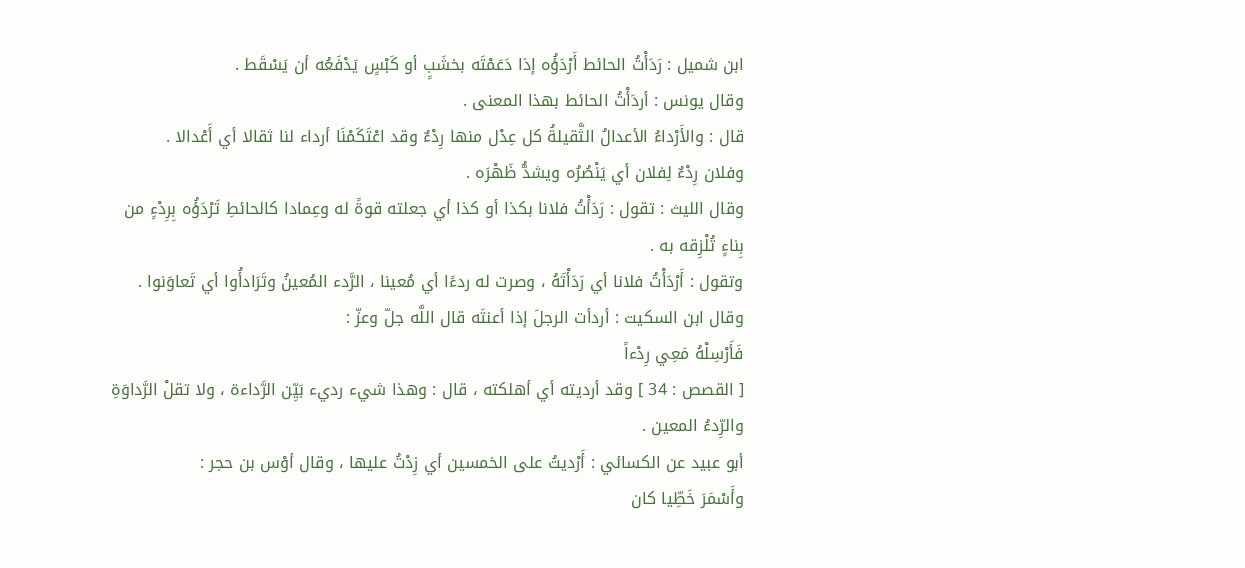ابن شميل : رَدَأْتُ الحائط أَرْدَؤُه إذا دَعَمْتَه بخشَبٍ أو كَبْسٍ يَدْفَعُه أن يَسْقَط .
وقال يونس : أردَأْتُ الحائط بهذا المعنى .
قال : والأَرْداءُ الأعدالُ الثَّقيلةُ كل عِدْل منها رِدْءٌ وقد اعْتَكَمْنَا أرداء لنا ثقالا أي أَعْدالا .
وفلان رِدْءٌ لِفلان أي يَنْصُرُه ويشدُّ ظَهْرَه .
وقال الليث : تقول : رَدَأْتُ فلانا بكذا أو كذا أي جعلته قوةً له وعِمادا كالحائطِ تَرْدَؤُه بِرِدْءٍ من بِناءٍ تُلْزِقه به .
وتقول : أَرْدَأْتُ فلانا أي رَدَأْتَهُ ، وصرت له ردءًا أي مُعينا ، الرَّدء المُعينُ وتَرَادأُوا أي تَعاوَنوا .
وقال ابن السكيت : أردأت الرجلَ إذا أعنتَه قال اللَّه جلّ وعزّ :
فَأَرْسِلْهُ مَعِي رِدْءاً
[ القصص : 34 ] وقد أرديته أي أهلكته ، قال : وهذا شيء رديء بَيِّن الرَّداءة ، ولا تقلْ الرَّداوَةِ والرِّدءُ المعين .
أبو عبيد عن الكسائي : أَرْديتُ على الخمسين أي زِدْتُ عليها ، وقال أوْس بن حجر :
وأَسْمَرَ خَطِّيا كان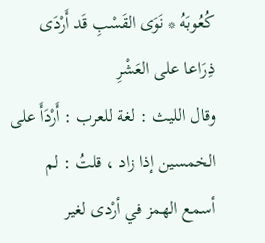كُعُوبَهُ * نَوَى القَسْبِ قَد أَرْدَى ذِرَاعا على العَشْرِ
وقال الليث : لغة للعرب : أَرْدَأَ على الخمسين إذا زاد ، قلتُ : لم أسمع الهمز في أرْدى لغير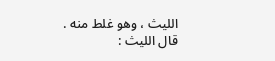الليث ، وهو غلط منه .
قال الليث :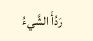رَدُأَ الشَّيءُ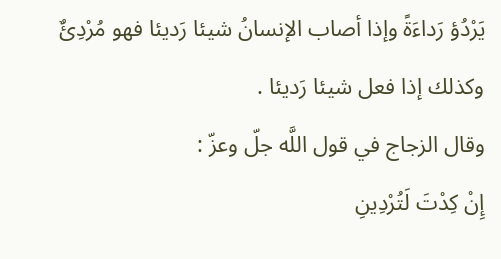يَرْدُؤ رَداءَةً وإذا أصاب الإنسانُ شيئا رَديئا فهو مُرْدِئٌ وكذلك إذا فعل شيئا رَديئا .
وقال الزجاج في قول اللَّه جلّ وعزّ :
إِنْ كِدْتَ لَتُرْدِينِ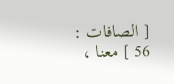[ الصافات : 56 ] معنا ،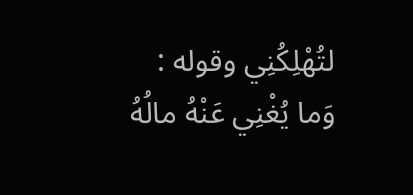لتُهْلِكُنِي وقوله :
وَما يُغْنِي عَنْهُ مالُهُ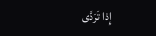إِذا تَرَدَّى